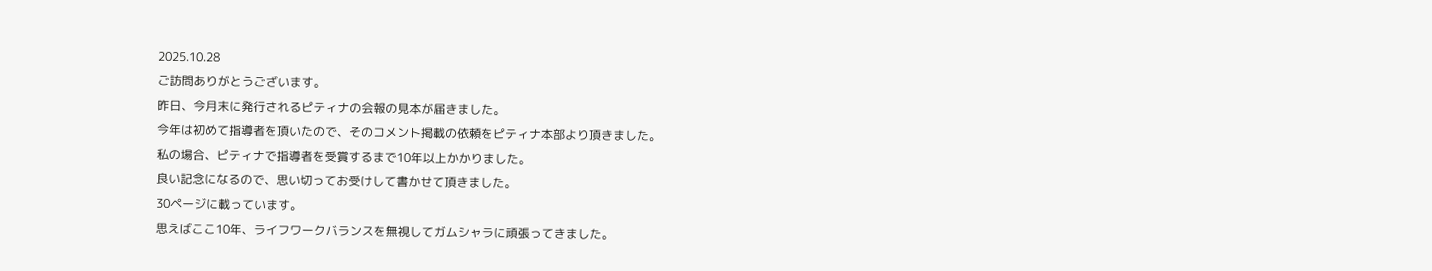2025.10.28
ご訪問ありがとうございます。
昨日、今月末に発行されるピティナの会報の見本が届きました。
今年は初めて指導者を頂いたので、そのコメント掲載の依頼をピティナ本部より頂きました。
私の場合、ピティナで指導者を受賞するまで10年以上かかりました。
良い記念になるので、思い切ってお受けして書かせて頂きました。
30ページに載っています。
思えばここ10年、ライフワークバランスを無視してガムシャラに頑張ってきました。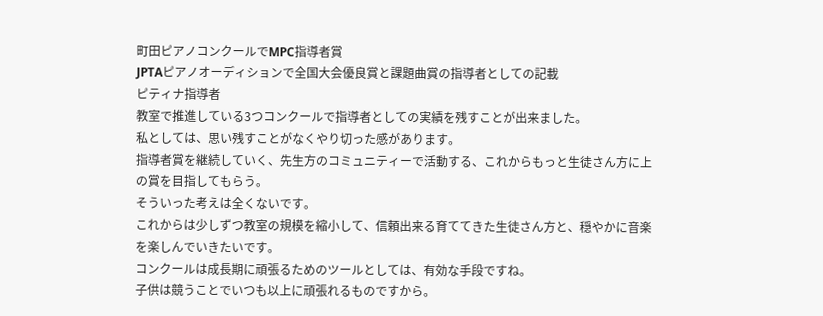町田ピアノコンクールでMPC指導者賞
JPTAピアノオーディションで全国大会優良賞と課題曲賞の指導者としての記載
ピティナ指導者
教室で推進している3つコンクールで指導者としての実績を残すことが出来ました。
私としては、思い残すことがなくやり切った感があります。
指導者賞を継続していく、先生方のコミュニティーで活動する、これからもっと生徒さん方に上の賞を目指してもらう。
そういった考えは全くないです。
これからは少しずつ教室の規模を縮小して、信頼出来る育ててきた生徒さん方と、穏やかに音楽を楽しんでいきたいです。
コンクールは成長期に頑張るためのツールとしては、有効な手段ですね。
子供は競うことでいつも以上に頑張れるものですから。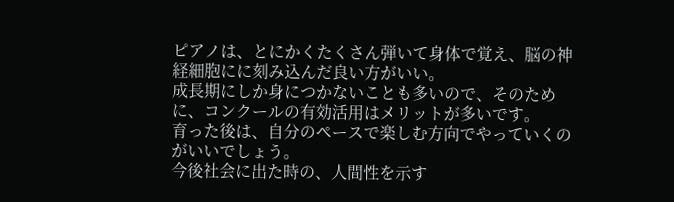ピアノは、とにかくたくさん弾いて身体で覚え、脳の神経細胞にに刻み込んだ良い方がいい。
成長期にしか身につかないことも多いので、そのために、コンクールの有効活用はメリットが多いです。
育った後は、自分のペースで楽しむ方向でやっていくのがいいでしょう。
今後社会に出た時の、人間性を示す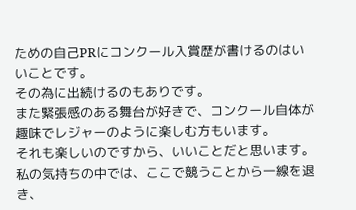ための自己PRにコンクール入賞歴が書けるのはいいことです。
その為に出続けるのもありです。
また緊張感のある舞台が好きで、コンクール自体が趣味でレジャーのように楽しむ方もいます。
それも楽しいのですから、いいことだと思います。
私の気持ちの中では、ここで競うことから一線を退き、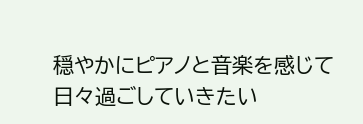穏やかにピアノと音楽を感じて日々過ごしていきたい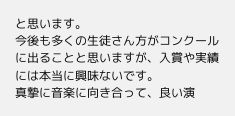と思います。
今後も多くの生徒さん方がコンクールに出ることと思いますが、入賞や実績には本当に興味ないです。
真摯に音楽に向き合って、良い演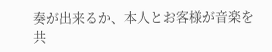奏が出来るか、本人とお客様が音楽を共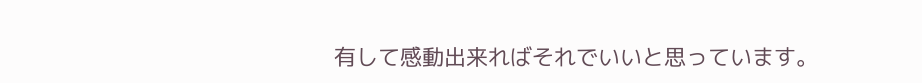有して感動出来ればそれでいいと思っています。